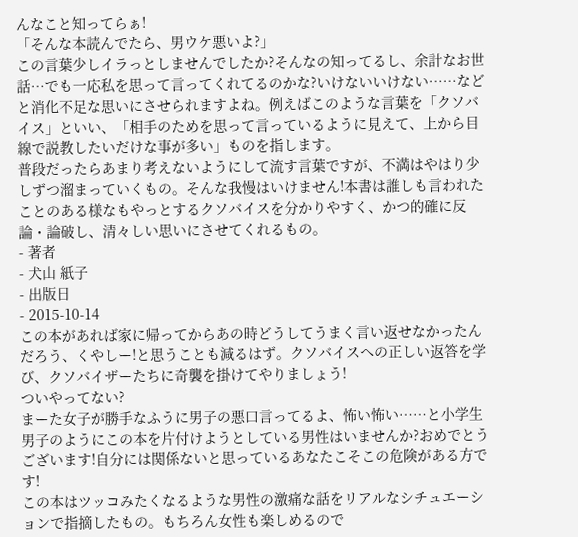んなこと知ってらぁ!
「そんな本読んでたら、男ウケ悪いよ?」
この言葉少しイラっとしませんでしたか?そんなの知ってるし、余計なお世話…でも一応私を思って言ってくれてるのかな?いけないいけない……などと消化不足な思いにさせられますよね。例えばこのような言葉を「クソバイス」といい、「相手のためを思って言っているように見えて、上から目線で説教したいだけな事が多い」ものを指します。
普段だったらあまり考えないようにして流す言葉ですが、不満はやはり少しずつ溜まっていくもの。そんな我慢はいけません!本書は誰しも言われたことのある様なもやっとするクソバイスを分かりやすく、かつ的確に反論・論破し、清々しい思いにさせてくれるもの。
- 著者
- 犬山 紙子
- 出版日
- 2015-10-14
この本があれば家に帰ってからあの時どうしてうまく言い返せなかったんだろう、くやしー!と思うことも減るはず。クソバイスへの正しい返答を学び、クソバイザーたちに奇襲を掛けてやりましょう!
ついやってない?
まーた女子が勝手なふうに男子の悪口言ってるよ、怖い怖い……と小学生男子のようにこの本を片付けようとしている男性はいませんか?おめでとうございます!自分には関係ないと思っているあなたこそこの危険がある方です!
この本はツッコみたくなるような男性の激痛な話をリアルなシチュエーションで指摘したもの。もちろん女性も楽しめるので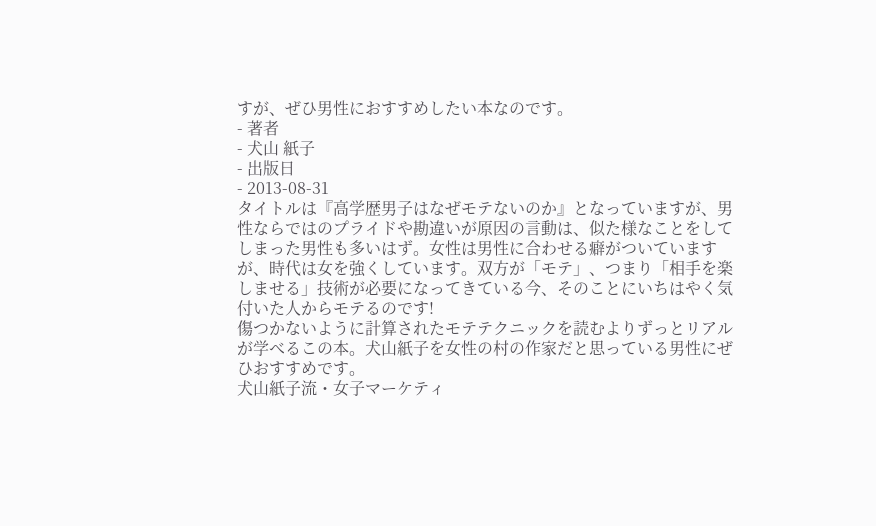すが、ぜひ男性におすすめしたい本なのです。
- 著者
- 犬山 紙子
- 出版日
- 2013-08-31
タイトルは『高学歴男子はなぜモテないのか』となっていますが、男性ならではのプライドや勘違いが原因の言動は、似た様なことをしてしまった男性も多いはず。女性は男性に合わせる癖がついていますが、時代は女を強くしています。双方が「モテ」、つまり「相手を楽しませる」技術が必要になってきている今、そのことにいちはやく気付いた人からモテるのです!
傷つかないように計算されたモテテクニックを読むよりずっとリアルが学べるこの本。犬山紙子を女性の村の作家だと思っている男性にぜひおすすめです。
犬山紙子流・女子マーケティ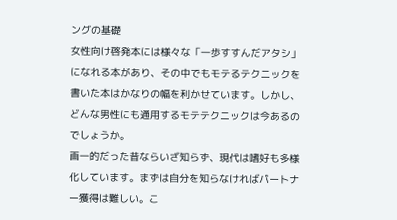ングの基礎
女性向け啓発本には様々な「一歩すすんだアタシ」になれる本があり、その中でもモテるテクニックを書いた本はかなりの幅を利かせています。しかし、どんな男性にも通用するモテテクニックは今あるのでしょうか。
画一的だった昔ならいざ知らず、現代は嗜好も多様化しています。まずは自分を知らなければパートナー獲得は難しい。こ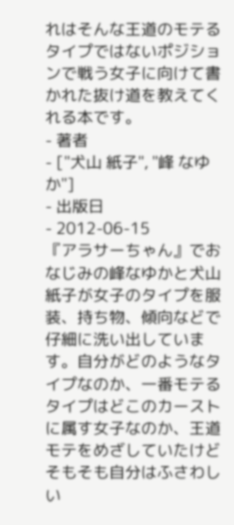れはそんな王道のモテるタイプではないポジションで戦う女子に向けて書かれた抜け道を教えてくれる本です。
- 著者
- ["犬山 紙子", "峰 なゆか"]
- 出版日
- 2012-06-15
『アラサーちゃん』でおなじみの峰なゆかと犬山紙子が女子のタイプを服装、持ち物、傾向などで仔細に洗い出しています。自分がどのようなタイプなのか、一番モテるタイプはどこのカーストに属す女子なのか、王道モテをめざしていたけどそもそも自分はふさわしい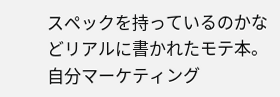スペックを持っているのかなどリアルに書かれたモテ本。自分マーケティング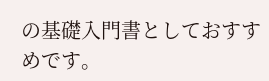の基礎入門書としておすすめです。